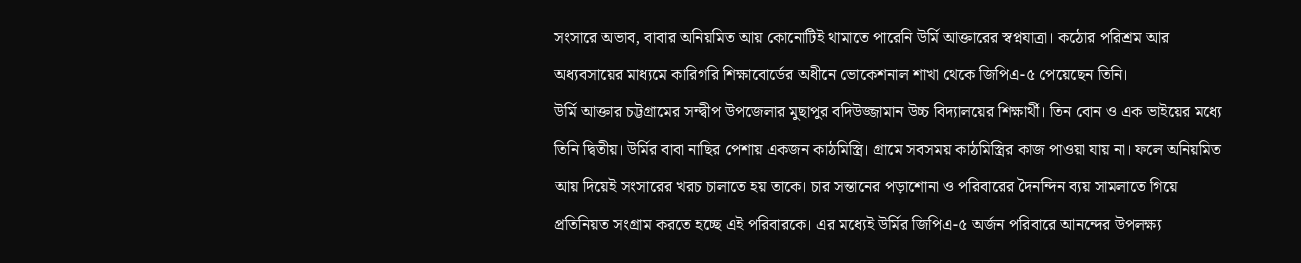সংসারে অভাব, বাবার অনিয়মিত আয় কোনোটিই থামাতে পারেনি উর্মি আক্তারের স্বপ্নযাত্রা। কঠোর পরিশ্রম আর অধ্যবসায়ের মাধ্যমে কারিগরি শিক্ষাবোর্ডের অধীনে ভোকেশনাল শাখা থেকে জিপিএ-৫ পেয়েছেন তিনি।
উর্মি আক্তার চট্টগ্রামের সন্দ্বীপ উপজেলার মুছাপুর বদিউজ্জামান উচ্চ বিদ্যালয়ের শিক্ষার্থী। তিন বোন ও এক ভাইয়ের মধ্যে তিনি দ্বিতীয়। উর্মির বাবা নাছির পেশায় একজন কাঠমিস্ত্রি। গ্রামে সবসময় কাঠমিস্ত্রির কাজ পাওয়া যায় না। ফলে অনিয়মিত আয় দিয়েই সংসারের খরচ চালাতে হয় তাকে। চার সন্তানের পড়াশোনা ও পরিবারের দৈনন্দিন ব্যয় সামলাতে গিয়ে প্রতিনিয়ত সংগ্রাম করতে হচ্ছে এই পরিবারকে। এর মধ্যেই উর্মির জিপিএ-৫ অর্জন পরিবারে আনন্দের উপলক্ষ্য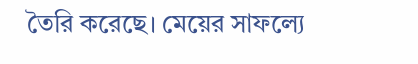তৈরি করেছে। মেয়ের সাফল্যে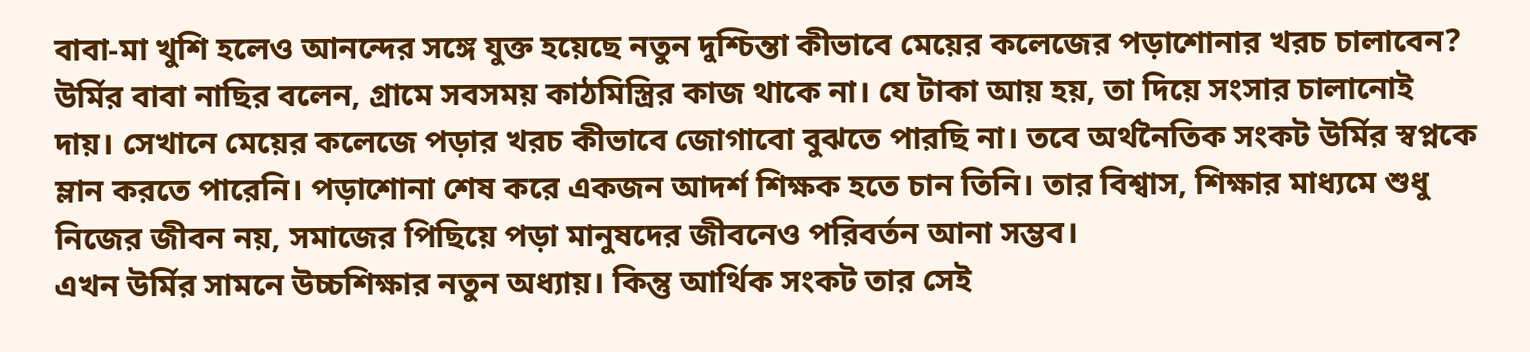বাবা-মা খুশি হলেও আনন্দের সঙ্গে যুক্ত হয়েছে নতুন দুশ্চিন্তা কীভাবে মেয়ের কলেজের পড়াশোনার খরচ চালাবেন?
উর্মির বাবা নাছির বলেন, গ্রামে সবসময় কাঠমিস্ত্রির কাজ থাকে না। যে টাকা আয় হয়, তা দিয়ে সংসার চালানোই দায়। সেখানে মেয়ের কলেজে পড়ার খরচ কীভাবে জোগাবো বুঝতে পারছি না। তবে অর্থনৈতিক সংকট উর্মির স্বপ্নকে ম্লান করতে পারেনি। পড়াশোনা শেষ করে একজন আদর্শ শিক্ষক হতে চান তিনি। তার বিশ্বাস, শিক্ষার মাধ্যমে শুধু নিজের জীবন নয়, সমাজের পিছিয়ে পড়া মানুষদের জীবনেও পরিবর্তন আনা সম্ভব।
এখন উর্মির সামনে উচ্চশিক্ষার নতুন অধ্যায়। কিন্তু আর্থিক সংকট তার সেই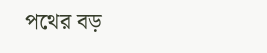পথের বড়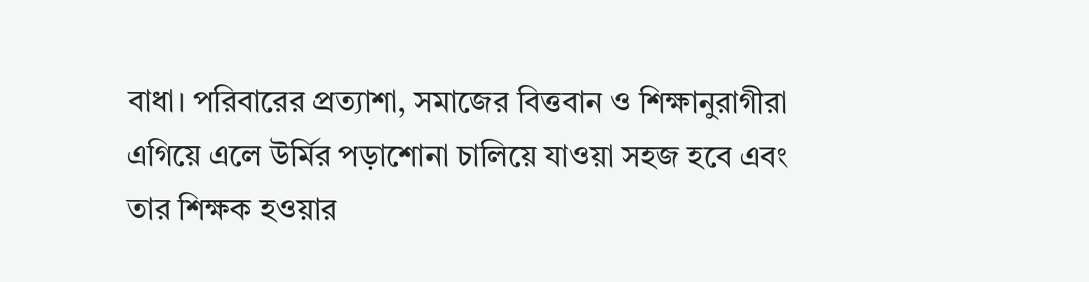বাধা। পরিবারের প্রত্যাশা, সমাজের বিত্তবান ও শিক্ষানুরাগীরা এগিয়ে এলে উর্মির পড়াশোনা চালিয়ে যাওয়া সহজ হবে এবং তার শিক্ষক হওয়ার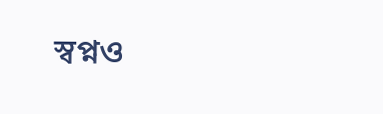স্বপ্নও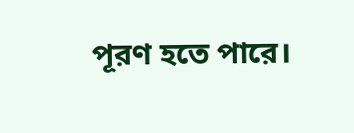পূরণ হতে পারে।